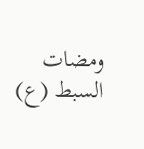ومضات السبط (ع)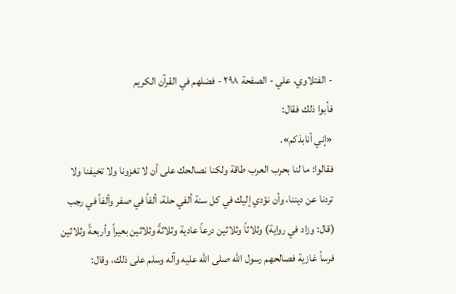- الفتلاوي، علي - الصفحة ٢٩٨ - فضلهم في القرآن الكريم
فأبوا ذلك فقال:
«إني أنابذكم».
فقالوا: ما لنا بحرب العرب طاقة ولكنا نصالحك على أن لا تغزونا ولا تخيفنا ولا تردنا عن ديننا، وأن نؤدي إليك في كل سنة ألفي حلة، ألفاً في صفر وألفاً في رجب (قال: وزاد في رواية) وثلاثاً وثلاثين درعاً عادية وثلاثةً وثلاثين بعيراً وأربعةً وثلاثين فرساً غازية فصالحهم رسول الله صلى الله عليه وآله وسلم على ذلك، وقال: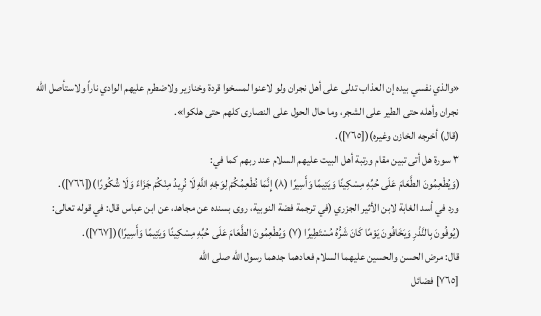«والذي نفسي بيده إن العذاب تدلى على أهل نجران ولو لاعنوا لمسخوا قردة وخنازير ولاضطرم عليهم الوادي ناراً ولاستأصل الله نجران وأهله حتى الطير على الشجر، وما حال الحول على النصارى كلهم حتى هلكوا».
(قال) أخرجه الخازن وغيره)([٧٦٥]).
٣ سورة هل أتى تبين مقام ورتبة أهل البيت عليهم السلام عند ربهم كما في:
(وَيُطْعِمُونَ الطَّعَامَ عَلَى حُبِّهِ مِسْكِينًا وَيَتِيمًا وَأَسِيرًا (٨) إِنَّمَا نُطْعِمُكُمْ لِوَجْهِ اللَّهِ لَا نُرِيدُ مِنْكُمْ جَزَاءً وَلَا شُكُورًا)([٧٦٦]).
ورد في أسد الغابة لابن الأثير الجزري (في ترجمة فضة النوبية، روى بسنده عن مجاهد، عن ابن عباس قال: في قوله تعالى:
(يُوفُونَ بِالنَّذْرِ وَيَخَافُونَ يَوْمًا كَانَ شَرُّهُ مُسْتَطِيرًا (٧) وَيُطْعِمُونَ الطَّعَامَ عَلَى حُبِّهِ مِسْكِينًا وَيَتِيمًا وَأَسِيرًا)([٧٦٧]).
قال: مرض الحسن والحسين عليهما السلام فعادهما جدهما رسول الله صلى الله
[٧٦٥] فضائل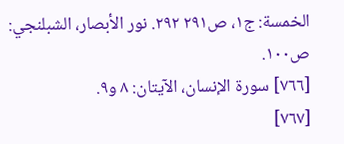الخمسة: ج١، ص٢٩١ ٢٩٢. نور الأبصار، الشبلنجي: ص١٠٠.
[٧٦٦] سورة الإنسان، الآيتان: ٨ و٩.
[٧٦٧]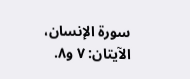سورة الإنسان، الآيتان: ٧ و٨.